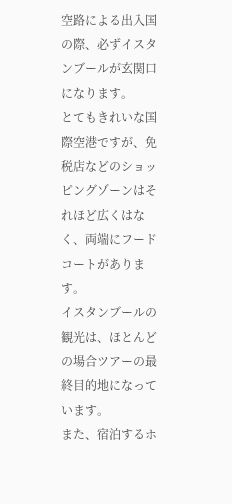空路による出入国の際、必ずイスタンブールが玄関口になります。
とてもきれいな国際空港ですが、免税店などのショッピングゾーンはそれほど広くはなく、両端にフードコートがあります。
イスタンブールの観光は、ほとんどの場合ツアーの最終目的地になっています。
また、宿泊するホ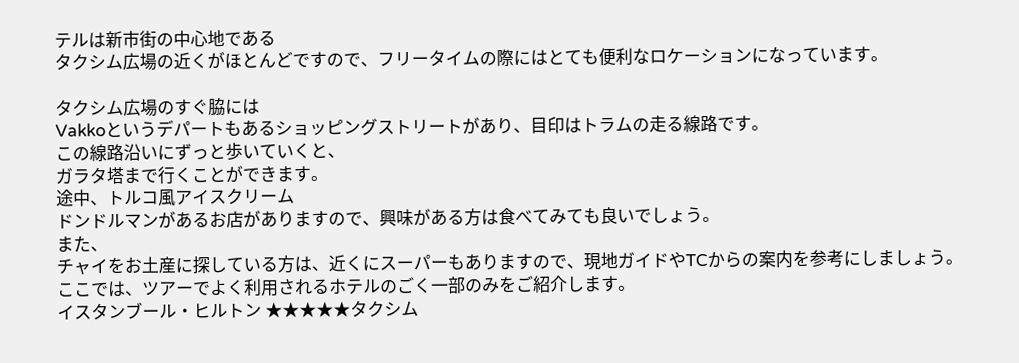テルは新市街の中心地である
タクシム広場の近くがほとんどですので、フリータイムの際にはとても便利なロケーションになっています。

タクシム広場のすぐ脇には
Vakkoというデパートもあるショッピングストリートがあり、目印はトラムの走る線路です。
この線路沿いにずっと歩いていくと、
ガラタ塔まで行くことができます。
途中、トルコ風アイスクリーム
ドンドルマンがあるお店がありますので、興味がある方は食べてみても良いでしょう。
また、
チャイをお土産に探している方は、近くにスーパーもありますので、現地ガイドやTCからの案内を参考にしましょう。
ここでは、ツアーでよく利用されるホテルのごく一部のみをご紹介します。
イスタンブール・ヒルトン ★★★★★タクシム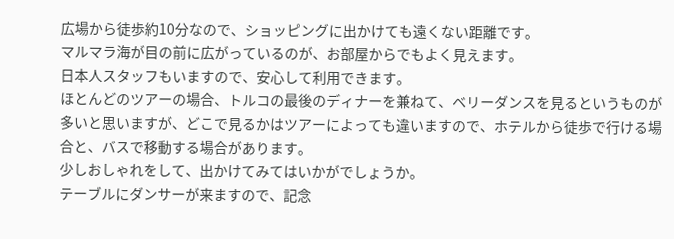広場から徒歩約10分なので、ショッピングに出かけても遠くない距離です。
マルマラ海が目の前に広がっているのが、お部屋からでもよく見えます。
日本人スタッフもいますので、安心して利用できます。
ほとんどのツアーの場合、トルコの最後のディナーを兼ねて、ベリーダンスを見るというものが多いと思いますが、どこで見るかはツアーによっても違いますので、ホテルから徒歩で行ける場合と、バスで移動する場合があります。
少しおしゃれをして、出かけてみてはいかがでしょうか。
テーブルにダンサーが来ますので、記念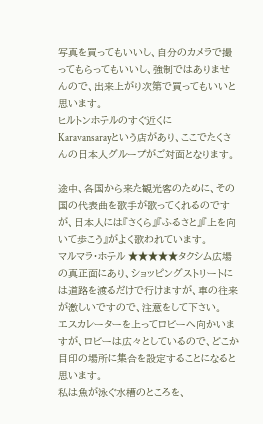写真を買ってもいいし、自分のカメラで撮ってもらってもいいし、強制ではありませんので、出来上がり次第で買ってもいいと思います。
ヒルトンホテルのすぐ近くに
Karavansarayという店があり、ここでたくさんの日本人グループがご対面となります。

途中、各国から来た観光客のために、その国の代表曲を歌手が歌ってくれるのですが、日本人には『さくら』『ふるさと』『上を向いて歩こう』がよく歌われています。
マルマラ・ホテル ★★★★★タクシム広場の真正面にあり、ショッピングストリートには道路を渡るだけで行けますが、車の往来が激しいですので、注意をして下さい。
エスカレーターを上ってロビーへ向かいますが、ロビーは広々としているので、どこか目印の場所に集合を設定することになると思います。
私は魚が泳ぐ水槽のところを、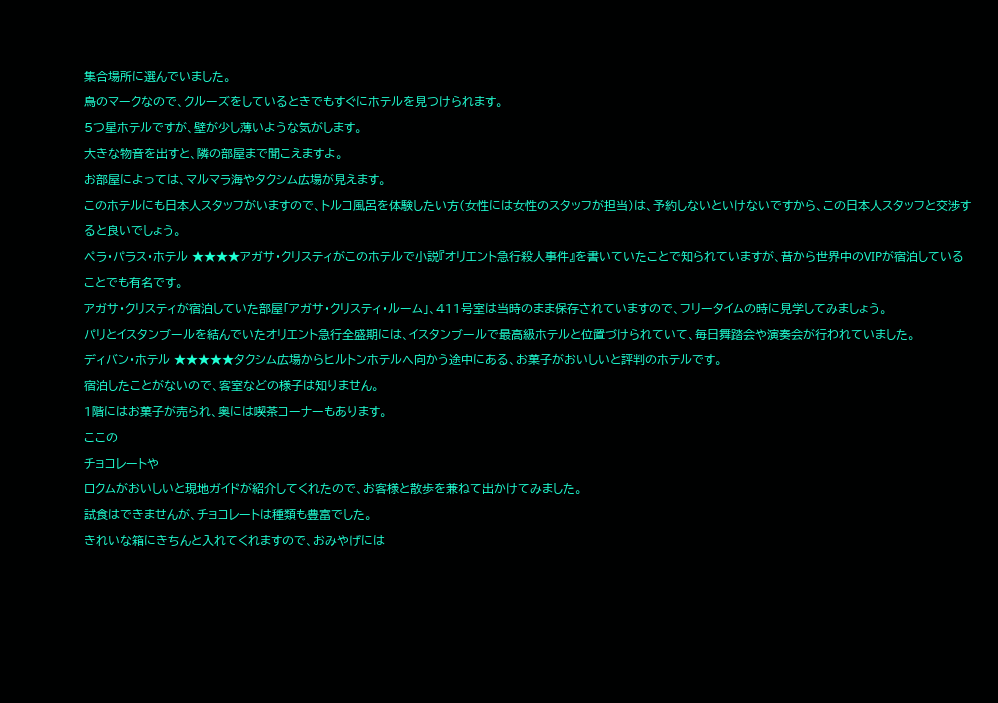集合場所に選んでいました。
鳥のマークなので、クルーズをしているときでもすぐにホテルを見つけられます。
5つ星ホテルですが、壁が少し薄いような気がします。
大きな物音を出すと、隣の部屋まで聞こえますよ。
お部屋によっては、マルマラ海やタクシム広場が見えます。
このホテルにも日本人スタッフがいますので、トルコ風呂を体験したい方(女性には女性のスタッフが担当)は、予約しないといけないですから、この日本人スタッフと交渉すると良いでしょう。
ペラ・パラス・ホテル ★★★★アガサ・クリスティがこのホテルで小説『オリエント急行殺人事件』を書いていたことで知られていますが、昔から世界中のVIPが宿泊していることでも有名です。
アガサ・クリスティが宿泊していた部屋「アガサ・クリスティ・ルーム」、411号室は当時のまま保存されていますので、フリータイムの時に見学してみましょう。
パリとイスタンブールを結んでいたオリエント急行全盛期には、イスタンブールで最高級ホテルと位置づけられていて、毎日舞踏会や演奏会が行われていました。
ディバン・ホテル ★★★★★タクシム広場からヒルトンホテルへ向かう途中にある、お菓子がおいしいと評判のホテルです。
宿泊したことがないので、客室などの様子は知りません。
1階にはお菓子が売られ、奥には喫茶コーナーもあります。
ここの
チョコレートや
ロクムがおいしいと現地ガイドが紹介してくれたので、お客様と散歩を兼ねて出かけてみました。
試食はできませんが、チョコレートは種類も豊富でした。
きれいな箱にきちんと入れてくれますので、おみやげには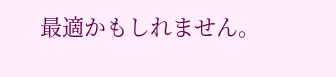最適かもしれません。